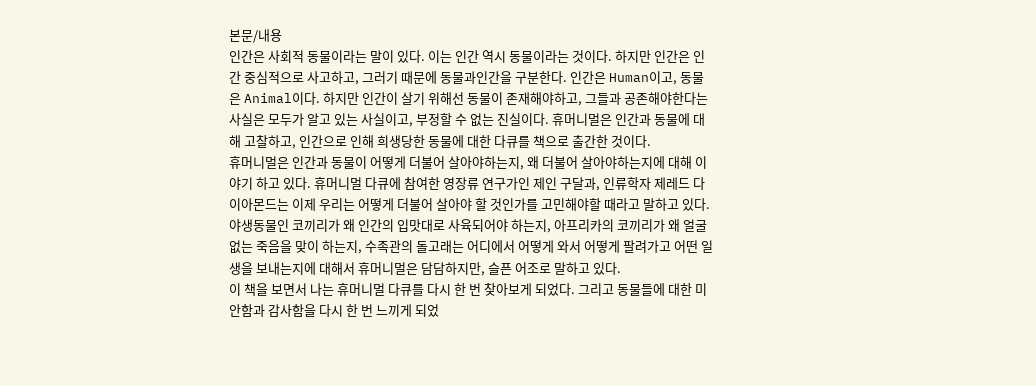본문/내용
인간은 사회적 동물이라는 말이 있다. 이는 인간 역시 동물이라는 것이다. 하지만 인간은 인간 중심적으로 사고하고, 그러기 때문에 동물과인간을 구분한다. 인간은 Human이고, 동물은 Animal이다. 하지만 인간이 살기 위해선 동물이 존재해야하고, 그들과 공존해야한다는 사실은 모두가 알고 있는 사실이고, 부정할 수 없는 진실이다. 휴머니멀은 인간과 동물에 대해 고찰하고, 인간으로 인해 희생당한 동물에 대한 다큐를 책으로 출간한 것이다.
휴머니멀은 인간과 동물이 어떻게 더불어 살아야하는지, 왜 더불어 살아야하는지에 대해 이야기 하고 있다. 휴머니멀 다큐에 참여한 영장류 연구가인 제인 구달과, 인류학자 제레드 다이아몬드는 이제 우리는 어떻게 더불어 살아야 할 것인가를 고민해야할 때라고 말하고 있다. 야생동물인 코끼리가 왜 인간의 입맛대로 사육되어야 하는지, 아프리카의 코끼리가 왜 얼굴 없는 죽음을 맞이 하는지, 수족관의 돌고래는 어디에서 어떻게 와서 어떻게 팔려가고 어떤 일생을 보내는지에 대해서 휴머니멀은 담담하지만, 슬픈 어조로 말하고 있다.
이 책을 보면서 나는 휴머니멀 다큐를 다시 한 번 찾아보게 되었다. 그리고 동물들에 대한 미안함과 감사함을 다시 한 번 느끼게 되었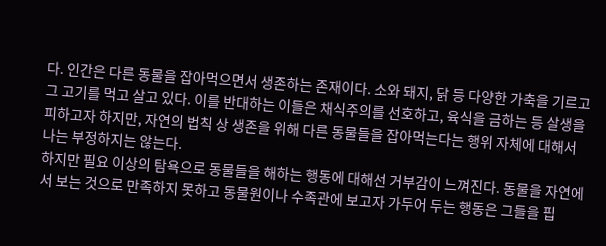다. 인간은 다른 동물을 잡아먹으면서 생존하는 존재이다. 소와 돼지, 닭 등 다양한 가축을 기르고 그 고기를 먹고 살고 있다. 이를 반대하는 이들은 채식주의를 선호하고, 육식을 금하는 등 살생을 피하고자 하지만, 자연의 법칙 상 생존을 위해 다른 동물들을 잡아먹는다는 행위 자체에 대해서 나는 부정하지는 않는다.
하지만 필요 이상의 탐욕으로 동물들을 해하는 행동에 대해선 거부감이 느껴진다. 동물을 자연에서 보는 것으로 만족하지 못하고 동물원이나 수족관에 보고자 가두어 두는 행동은 그들을 핍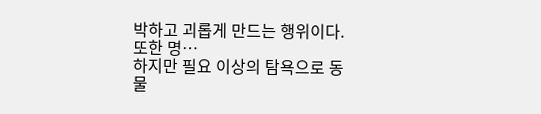박하고 괴롭게 만드는 행위이다. 또한 명…
하지만 필요 이상의 탐욕으로 동물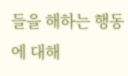들을 해하는 행동에 대해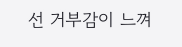선 거부감이 느껴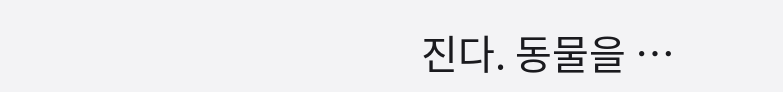진다. 동물을 …